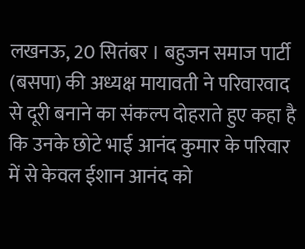लखनऊ, 20 सितंबर । बहुजन समाज पार्टी (बसपा) की अध्यक्ष मायावती ने परिवारवाद से दूरी बनाने का संकल्प दोहराते हुए कहा है कि उनके छोटे भाई आनंद कुमार के परिवार में से केवल ईशान आनंद को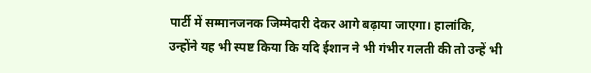पार्टी में सम्मानजनक जिम्मेदारी देकर आगे बढ़ाया जाएगा। हालांकि, उन्होंने यह भी स्पष्ट किया कि यदि ईशान ने भी गंभीर गलती की तो उन्हें भी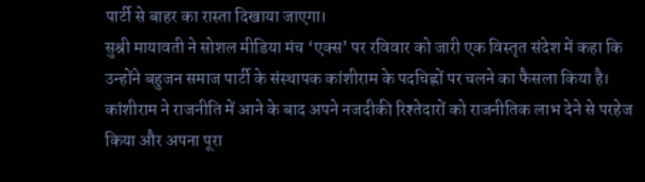पार्टी से बाहर का रास्ता दिखाया जाएगा।
सुश्री मायावती ने सोशल मीडिया मंच ‘एक्स’ पर रविवार को जारी एक विस्तृत संदेश में कहा कि उन्होंने बहुजन समाज पार्टी के संस्थापक कांशीराम के पदचिह्नों पर चलने का फैसला किया है। कांशीराम ने राजनीति में आने के बाद अपने नजदीकी रिश्तेदारों को राजनीतिक लाभ देने से परहेज किया और अपना पूरा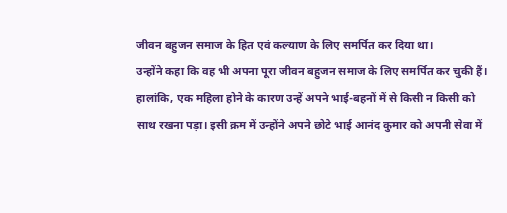जीवन बहुजन समाज के हित एवं कल्याण के लिए समर्पित कर दिया था।
उन्होंने कहा कि वह भी अपना पूरा जीवन बहुजन समाज के लिए समर्पित कर चुकी हैं। हालांकि, एक महिला होने के कारण उन्हें अपने भाई-बहनों में से किसी न किसी को साथ रखना पड़ा। इसी क्रम में उन्होंने अपने छोटे भाई आनंद कुमार को अपनी सेवा में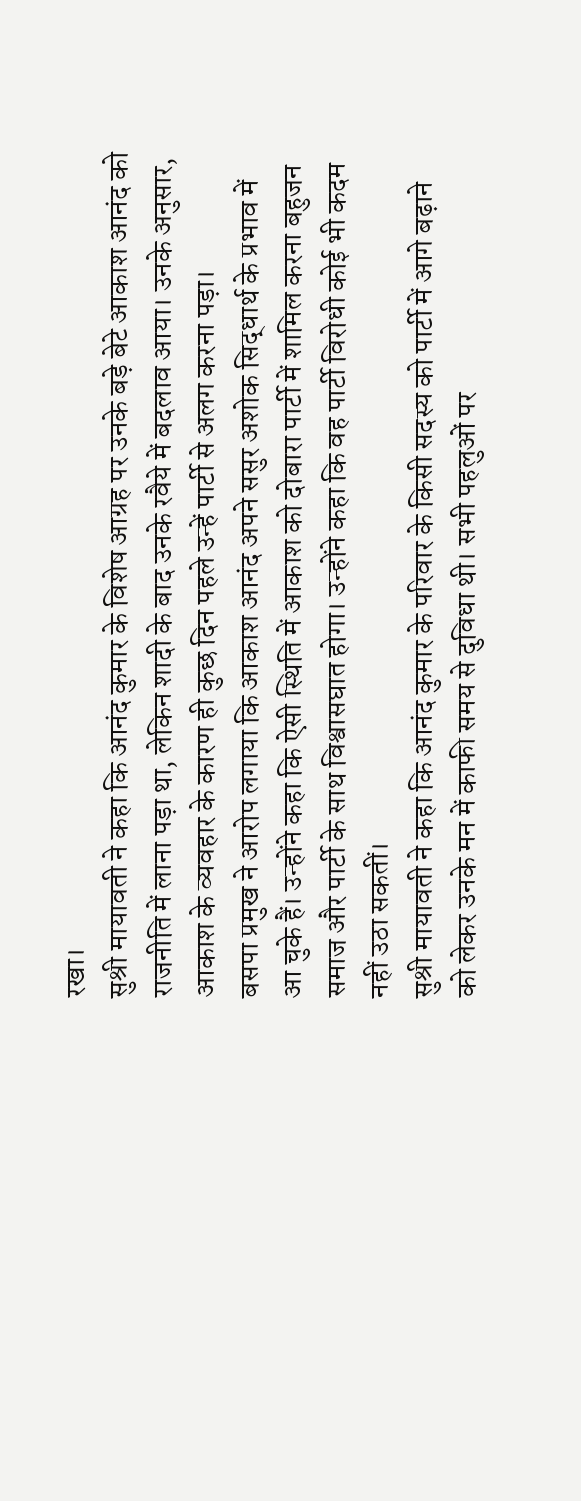रखा।
सुश्री मायावती ने कहा कि आनंद कुमार के विशेष आग्रह पर उनके बड़े बेटे आकाश आनंद को राजनीति में लाना पड़ा था, लेकिन शादी के बाद उनके रवैये में बदलाव आया। उनके अनुसार, आकाश के व्यवहार के कारण ही कुछ दिन पहले उन्हें पार्टी से अलग करना पड़ा।
बसपा प्रमुख ने आरोप लगाया कि आकाश आनंद अपने ससुर अशोक सिद्धार्थ के प्रभाव में आ चुके हैं। उन्होंने कहा कि ऐसी स्थिति में आकाश को दोबारा पार्टी में शामिल करना बहुजन समाज और पार्टी के साथ विश्वासघात होगा। उन्होंने कहा कि वह पार्टी विरोधी कोई भी कदम नहीं उठा सकतीं।
सुश्री मायावती ने कहा कि आनंद कुमार के परिवार के किसी सदस्य को पार्टी में आगे बढ़ाने को लेकर उनके मन में काफी समय से दुविधा थी। सभी पहलुओं पर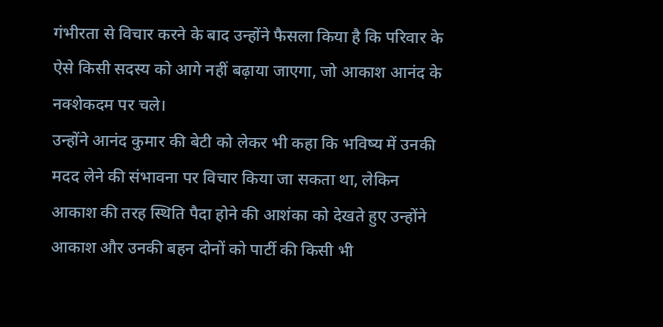गंभीरता से विचार करने के बाद उन्होंने फैसला किया है कि परिवार के ऐसे किसी सदस्य को आगे नहीं बढ़ाया जाएगा, जो आकाश आनंद के नक्शेकदम पर चले।
उन्होंने आनंद कुमार की बेटी को लेकर भी कहा कि भविष्य में उनकी मदद लेने की संभावना पर विचार किया जा सकता था, लेकिन आकाश की तरह स्थिति पैदा होने की आशंका को देखते हुए उन्होंने आकाश और उनकी बहन दोनों को पार्टी की किसी भी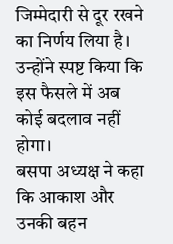जिम्मेदारी से दूर रखने का निर्णय लिया है। उन्होंने स्पष्ट किया कि इस फैसले में अब कोई बदलाव नहीं होगा।
बसपा अध्यक्ष ने कहा कि आकाश और उनकी बहन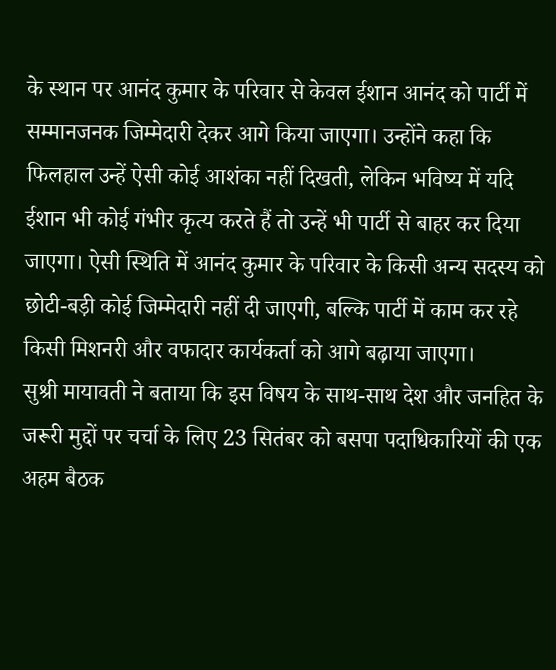के स्थान पर आनंद कुमार के परिवार से केवल ईशान आनंद को पार्टी में सम्मानजनक जिम्मेदारी देकर आगे किया जाएगा। उन्होंने कहा कि फिलहाल उन्हें ऐसी कोई आशंका नहीं दिखती, लेकिन भविष्य में यदि ईशान भी कोई गंभीर कृत्य करते हैं तो उन्हें भी पार्टी से बाहर कर दिया जाएगा। ऐसी स्थिति में आनंद कुमार के परिवार के किसी अन्य सदस्य को छोटी-बड़ी कोई जिम्मेदारी नहीं दी जाएगी, बल्कि पार्टी में काम कर रहे किसी मिशनरी और वफादार कार्यकर्ता को आगे बढ़ाया जाएगा।
सुश्री मायावती ने बताया कि इस विषय के साथ-साथ देश और जनहित के जरूरी मुद्दों पर चर्चा के लिए 23 सितंबर को बसपा पदाधिकारियों की एक अहम बैठक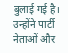बुलाई गई है। उन्होंने पार्टी नेताओं और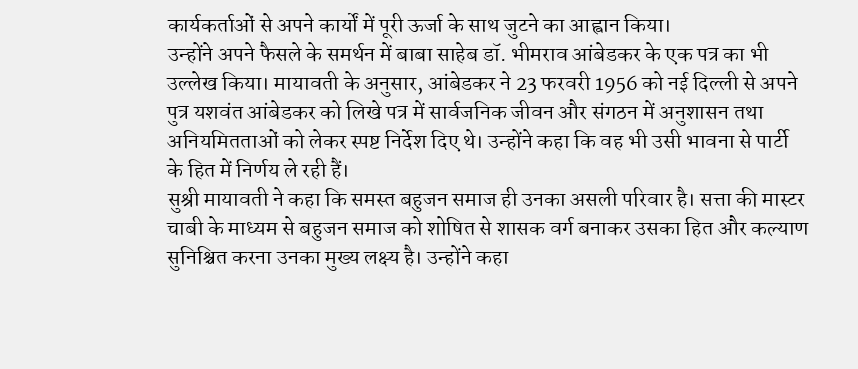कार्यकर्ताओं से अपने कार्यों में पूरी ऊर्जा के साथ जुटने का आह्वान किया।
उन्होंने अपने फैसले के समर्थन में बाबा साहेब डॉ. भीमराव आंबेडकर के एक पत्र का भी उल्लेख किया। मायावती के अनुसार, आंबेडकर ने 23 फरवरी 1956 को नई दिल्ली से अपने पुत्र यशवंत आंबेडकर को लिखे पत्र में सार्वजनिक जीवन और संगठन में अनुशासन तथा अनियमितताओं को लेकर स्पष्ट निर्देश दिए थे। उन्होंने कहा कि वह भी उसी भावना से पार्टी के हित में निर्णय ले रही हैं।
सुश्री मायावती ने कहा कि समस्त बहुजन समाज ही उनका असली परिवार है। सत्ता की मास्टर चाबी के माध्यम से बहुजन समाज को शोषित से शासक वर्ग बनाकर उसका हित और कल्याण सुनिश्चित करना उनका मुख्य लक्ष्य है। उन्होंने कहा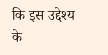कि इस उद्देश्य के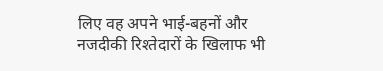लिए वह अपने भाई-बहनों और नजदीकी रिश्तेदारों के खिलाफ भी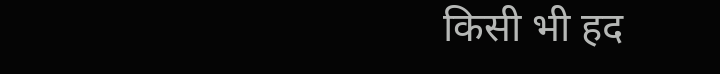किसी भी हद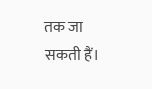तक जा सकती हैं।